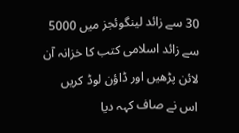30 سے زائد لینگوئجز میں 5000 سے زائد اسلامی کتب کا خزانہ آن لائن پڑھیں اور ڈاؤن لوڈ کریں
اس نے صاف کہہ دیا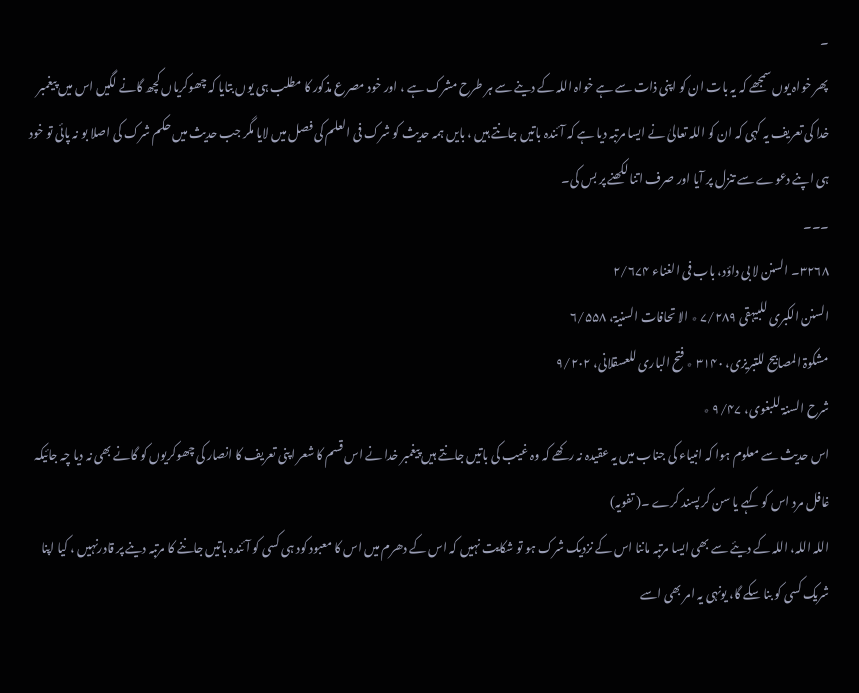۔
پھر خواہ یوں سمجھے کہ یہ بات ان کو اپنی ذات سے ہے خواہ اللہ کے دینے سے ہر طرح مشرک ہے ، اور خود مصرع مذکور کا مطلب ہی یوں بتایا کہ چھوکریاں کچھ گانے لگیں اس میں پیغمبر خدا کی تعریف یہ کہی کہ ان کو اللہ تعالیٰ نے ایسا مرتبہ دیا ہے کہ آئندہ باتیں جانتے ہیں ، بایں ہمہ حدیث کو شرک فی العلم کی فصل میں لایا مگر جب حدیث میں حکم شرک کی اصلا بو نہ پائی تو خود ہی اپنے دعوے سے تنزل پر آیا اور صرف اتنا لکھنے پر بس کی۔
۔۔۔
۳۲۶۸۔ السنن لا بی داؤد، باب فی الغناء ۲/۶۷۴
السنن الکبری للبیہقی ۷/۲۸۹ ٭ الا تحافات السنیۃ، ۶/۵۵۸
مشکوۃ المصابیح للتبریزی، ۳۱۴۰ ٭ فتح الباری للعسقلانی، ۹/۲۰۲
شرح السنۃ للبغوی، ۹/۴۷ ٭
اس حدیث سے معلوم ہوا کہ انبیاء کی جناب میں یہ عقیدہ نہ رکھے کہ وہ غیب کی باتیں جانتے ہیں پیغمبر خدا نے اس قسم کا شعر اپنی تعریف کا انصار کی چھوکریوں کو گانے بھی نہ دیا چہ جائیکہ غافل مرد اس کو کہے یا سن کر پسند کرے ۔( تفویہ)
اللہ اللہ، اللہ کے دیئے سے بھی ایسا مرتبہ ماننا اس کے نزدیک شرک ہو تو شکایت نہیں کہ اس کے دھرم میں اس کا معبود کود ہی کسی کو آئندہ باتیں جاننے کا مرتبہ دینے پر قادرنہیں ، کیا اپنا شریک کسی کو بنا سکے گا، یونہی یہ امر بھی اسے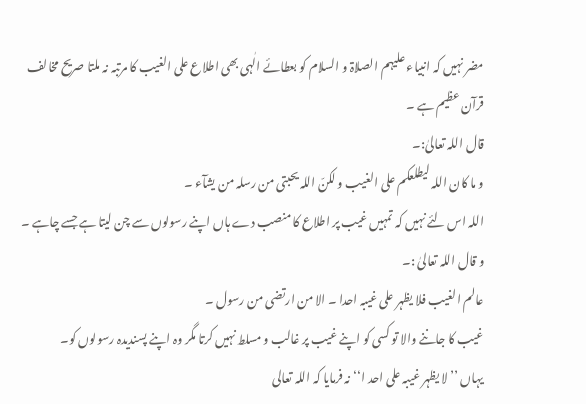مضر نہیں کہ انبیاء علیہم الصلاۃ و السلام کو بعطائے الٰہی بھی اطلاع علی الغیب کا مرتبہ نہ ملتا صریح مخالف قرآن عظیم ہے ۔
قال اللہ تعالیٰ:۔
و ما کان اللہ لیطلعکم علی الغیب و لکنّ اللہ یحبتی من رسلہ من یشآء ۔
اللہ اس لئے نہیں کہ تمہیں غیب پر اطلاع کا منصب دے ہاں اپنے رسولوں سے چن لیتا ہے جسے چاہے ۔
و قال اللہ تعالیٰ :۔
عالم الغیب فلا یظہر علی غیبہ احدا ۔ الا من ارتضی من رسول ۔
غیب کا جاننے والا تو کسی کو اپنے غیب پر غالب و مسلط نہیں کرتا مگر وہ اپنے پسندیدہ رسولوں کو۔
یہاں ’’لا یظہر غیبہ علی احد ا‘‘نہ فرمایا کہ اللہ تعالی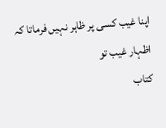اپنا غیب کسی پر ظاہر نہیں فرماتا کہ اظہار غیب تو
کتاب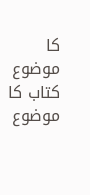کا موضوع
کتاب کا موضوع